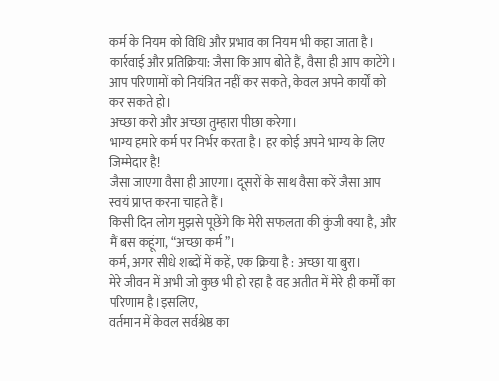कर्म के नियम को विधि और प्रभाव का नियम भी कहा जाता है।
कार्रवाई और प्रतिक्रिया: जैसा कि आप बोते हैं, वैसा ही आप काटेंगे।
आप परिणामों को नियंत्रित नहीं कर सकते, केवल अपने कार्यों को कर सकते हो।
अच्छा करो और अच्छा तुम्हारा पीछा करेगा।
भाग्य हमारे कर्म पर निर्भर करता है। हर कोई अपने भाग्य के लिए जिम्मेदार है!
जैसा जाएगा वैसा ही आएगा। दूसरों के साथ वैसा करें जैसा आप स्वयं प्राप्त करना चाहते हैं।
किसी दिन लोग मुझसे पूछेंगे कि मेरी सफलता की कुंजी क्या है, और मैं बस कहूंगा, “अच्छा कर्म”।
कर्म, अगर सीधे शब्दों में कहें, एक क्रिया है : अच्छा या बुरा।
मेरे जीवन में अभी जो कुछ भी हो रहा है वह अतीत में मेरे ही कर्मों का परिणाम है।इसलिए,
वर्तमान में केवल सर्वश्रेष्ठ का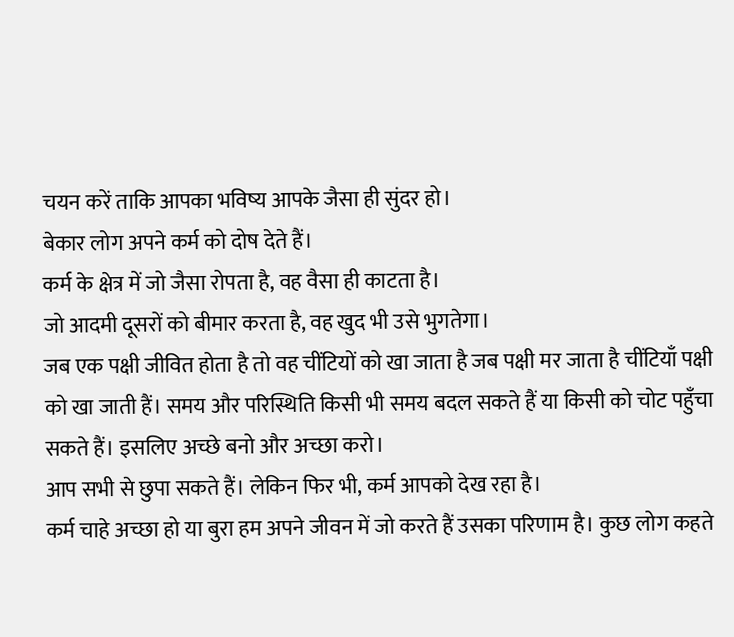चयन करें ताकि आपका भविष्य आपके जैसा ही सुंदर हो।
बेकार लोग अपने कर्म को दोष देते हैं।
कर्म के क्षेत्र में जो जैसा रोपता है, वह वैसा ही काटता है।
जो आदमी दूसरों को बीमार करता है, वह खुद भी उसे भुगतेगा।
जब एक पक्षी जीवित होता है तो वह चींटियों को खा जाता है जब पक्षी मर जाता है चींटियाँ पक्षी को खा जाती हैं। समय और परिस्थिति किसी भी समय बदल सकते हैं या किसी को चोट पहुँचा सकते हैं। इसलिए अच्छे बनो और अच्छा करो।
आप सभी से छुपा सकते हैं। लेकिन फिर भी, कर्म आपको देख रहा है।
कर्म चाहे अच्छा हो या बुरा हम अपने जीवन में जो करते हैं उसका परिणाम है। कुछ लोग कहते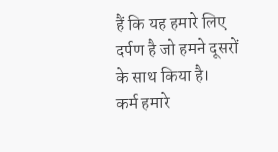हैं कि यह हमारे लिए दर्पण है जो हमने दूसरों के साथ किया है।
कर्म हमारे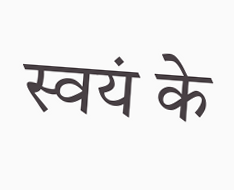स्वयं के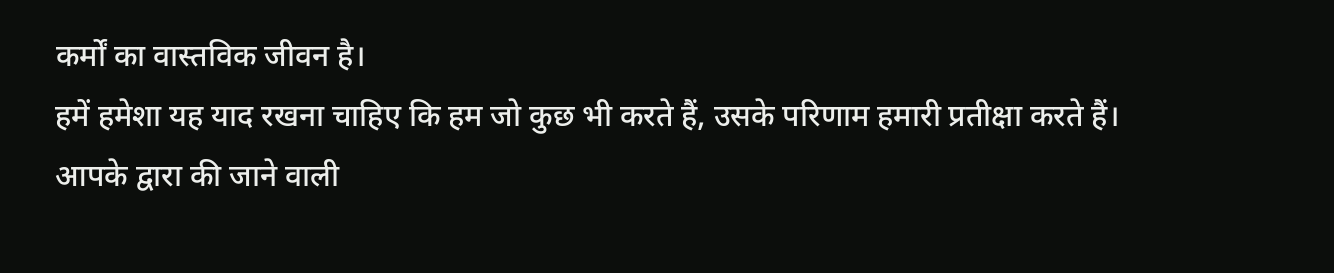कर्मों का वास्तविक जीवन है।
हमें हमेशा यह याद रखना चाहिए कि हम जो कुछ भी करते हैं, उसके परिणाम हमारी प्रतीक्षा करते हैं।
आपके द्वारा की जाने वाली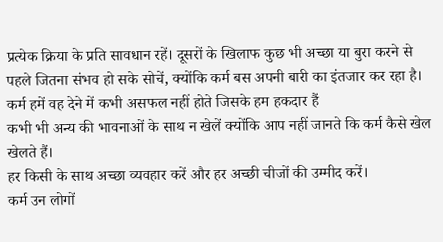प्रत्येक क्रिया के प्रति सावधान रहें। दूसरों के खिलाफ कुछ भी अच्छा या बुरा करने से पहले जितना संभव हो सके सोचें, क्योंकि कर्म बस अपनी बारी का इंतजार कर रहा है।
कर्म हमें वह देने में कभी असफल नहीं होते जिसके हम हकदार हैं
कभी भी अन्य की भावनाओं के साथ न खेलें क्योंकि आप नहीं जानते कि कर्म कैसे खेल खेलते हैं।
हर किसी के साथ अच्छा व्यवहार करें और हर अच्छी चीजों की उम्मीद करें।
कर्म उन लोगों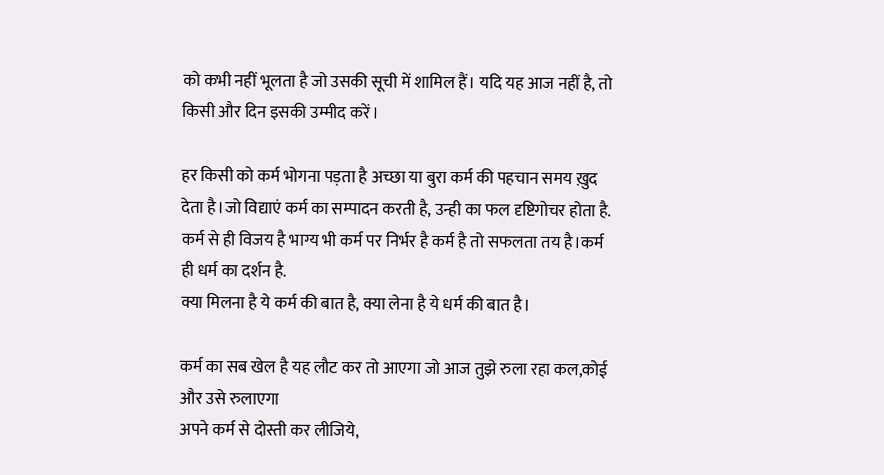को कभी नहीं भूलता है जो उसकी सूची में शामिल हैं। यदि यह आज नहीं है, तो किसी और दिन इसकी उम्मीद करें।

हर किसी को कर्म भोगना पड़ता है अच्छा या बुरा कर्म की पहचान समय ख़ुद देता है।जो विद्याएं कर्म का सम्पादन करती है, उन्ही का फल दृष्टिगोचर होता है.
कर्म से ही विजय है भाग्य भी कर्म पर निर्भर है कर्म है तो सफलता तय है।कर्म ही धर्म का दर्शन है.
क्या मिलना है ये कर्म की बात है, क्या लेना है ये धर्म की बात है।

कर्म का सब खेल है यह लौट कर तो आएगा जो आज तुझे रुला रहा कल,कोई और उसे रुलाएगा
अपने कर्म से दोस्ती कर लीजिये,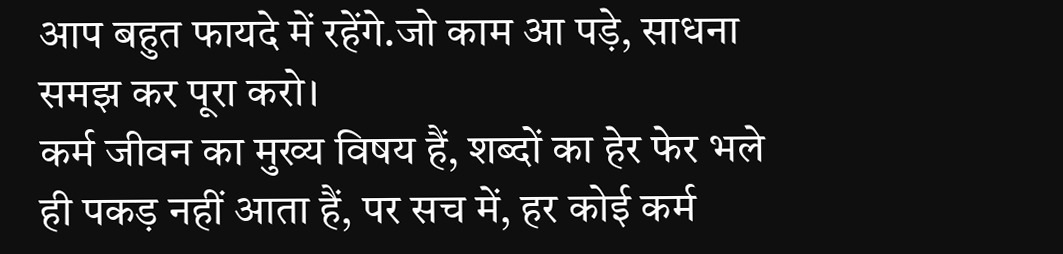आप बहुत फायदे में रहेंगे.जो काम आ पड़े, साधना समझ कर पूरा करो।
कर्म जीवन का मुख्य विषय हैं, शब्दों का हेर फेर भले ही पकड़ नहीं आता हैं, पर सच में, हर कोई कर्म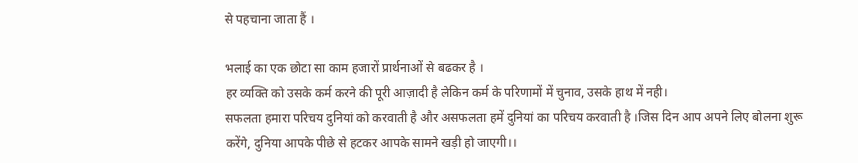से पहचाना जाता हैं ।

भलाई का एक छोटा सा काम हजारों प्रार्थनाओं से बढकर है ।
हर व्यक्ति को उसके कर्म करने की पूरी आज़ादी है लेकिन कर्म के परिणामों में चुनाव, उसके हाथ में नही।
सफलता हमारा परिचय दुनियां को करवाती है और असफलता हमें दुनियां का परिचय करवाती है ।जिस दिन आप अपने लिए बोलना शुरू करेंगे, दुनिया आपके पीछे से हटकर आपके सामने खड़ी हो जाएगी।।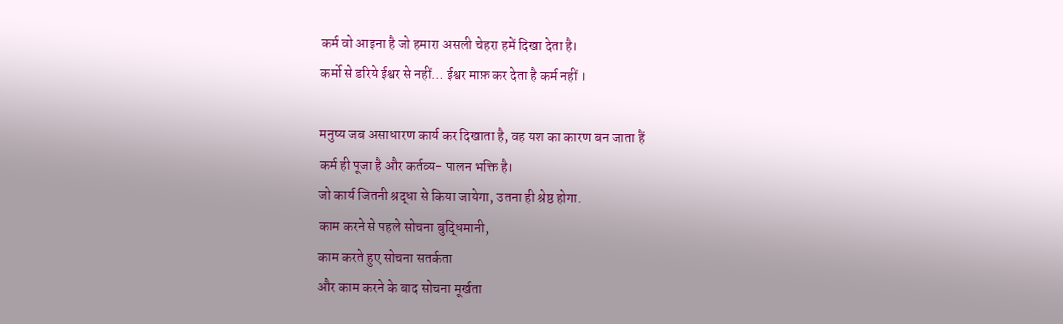कर्म वो आइना है जो हमारा असली चेहरा हमें दिखा देता है।
कर्मो से डरिये ईश्वर से नहीं… ईश्वर माफ़ कर देता है कर्म नहीं ।

मनुष्य जब असाधारण कार्य कर दिखाता है, वह यश का कारण बन जाता हैं
कर्म ही पूजा है और कर्तव्य- पालन भक्ति है।
जो कार्य जितनी श्रद्धा से किया जायेगा, उतना ही श्रेष्ठ होगा.
काम करने से पहले सोचना बुद्धिमानी,
काम करते हुए सोचना सतर्कता
और काम करने के बाद सोचना मूर्खता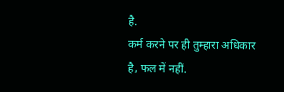है.
कर्म करने पर ही तुम्हारा अधिकार है, फल में नहीं.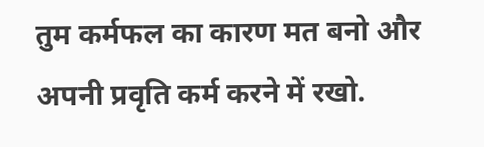तुम कर्मफल का कारण मत बनो और अपनी प्रवृति कर्म करने में रखो.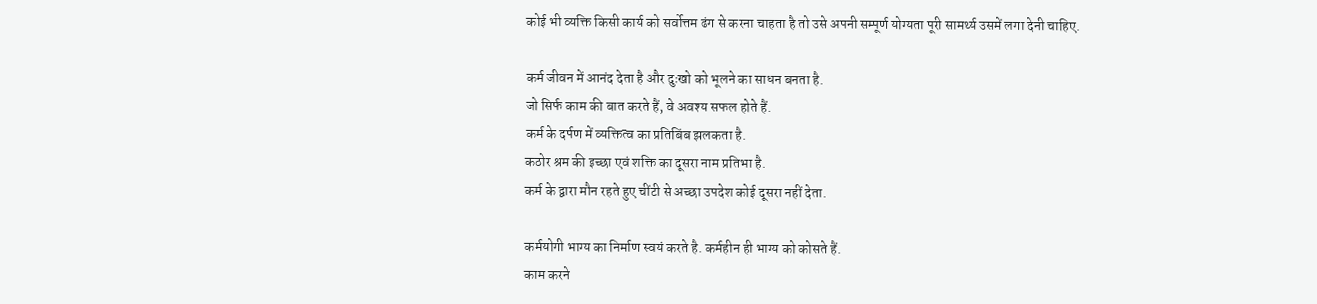कोई भी व्यक्ति किसी कार्य को सर्वोत्तम ढंग से करना चाहता है तो उसे अपनी सम्पूर्ण योग्यता पूरी सामर्थ्य उसमें लगा देनी चाहिए.

कर्म जीवन में आनंद देता है और दुःखो को भूलने का साधन बनता है.
जो सिर्फ काम की बात करते हैं, वे अवश्य सफल होते हैं.
कर्म के दर्पण में व्यक्तित्व का प्रतिबिंब झलकता है.
कठोर श्रम की इच्छा एवं शक्ति का दूसरा नाम प्रतिभा है.
कर्म के द्वारा मौन रहते हुए चींटी से अच्छा उपदेश कोई दूसरा नहीं देता.

कर्मयोगी भाग्य का निर्माण स्वयं करते है. कर्महीन ही भाग्य को कोसते हैं.
काम करने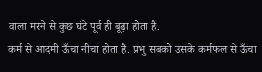वाला मरने से कुछ घंटे पूर्व ही बूढ़ा होता है.
कर्म से आदमी ऊँचा नीचा होता है. प्रभु सबको उसके कर्मफल से ऊँचा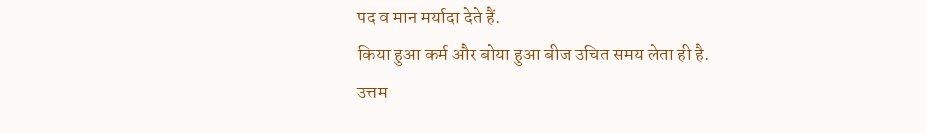पद व मान मर्यादा देते हैं.
किया हुआ कर्म और बोया हुआ बीज उचित समय लेता ही है.
उत्तम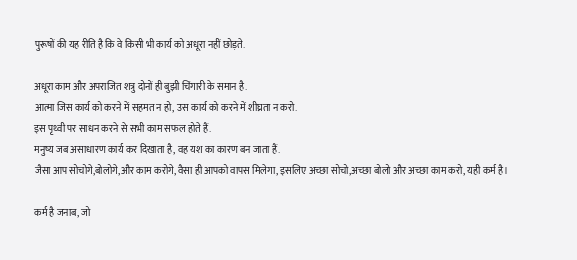पुरूषों की यह रीति है कि वे किसी भी कार्य को अधूरा नहीं छोड़ते.

अधूरा काम और अपराजित शत्रु दोनों ही बुझी चिंगारी के समान है.
आत्मा जिस कार्य को करने में सहमत न हो, उस कार्य को करने में शीघ्रता न करो.
इस पृथ्वी पर साधन करने से सभी काम सफल होते हैं.
मनुष्य जब असाधारण कार्य कर दिखाता है, वह यश का कारण बन जाता हैं.
जैसा आप सोचोगे,बोलोगे,और काम करोगे, वैसा ही आपको वापस मिलेगा, इसलिए अच्छा सोचो,अच्छा बोलो और अच्छा काम करो, यही कर्म है।

कर्म है जनाब, जो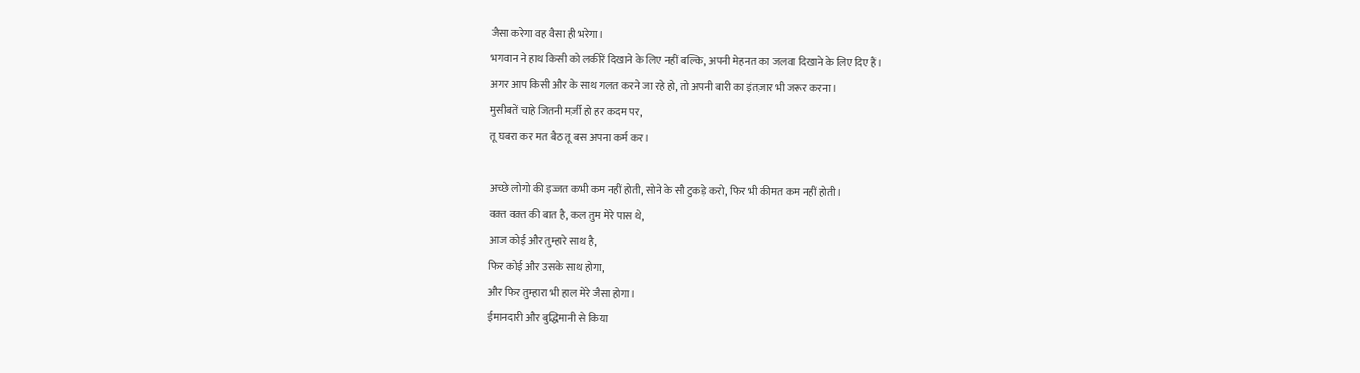जैसा करेगा वह वैसा ही भरेगा।
भगवान ने हाथ किसी को लकीरें दिखाने के लिए नहीं बल्कि, अपनी मेहनत का जलवा दिखाने के लिए दिए हैं।
अगर आप किसी और के साथ गलत करने जा रहे हो, तो अपनी बारी का इंतज़ार भी जरूर करना।
मुसीबतें चाहे जितनी मर्ज़ी हो हर कदम पर,
तू घबरा कर मत बैठ तू बस अपना कर्म कर।

अच्छे लोगो की इज्जत कभी कम नहीं होती, सोने के सौ टुकड़े करो, फिर भी कीमत कम नहीं होती।
वक़्त वक़्त की बात है, कल तुम मेरे पास थे,
आज कोई और तुम्हारे साथ है,
फिर कोई और उसके साथ होगा,
और फिर तुम्हारा भी हाल मेरे जैसा होगा।
ईमानदारी और बुद्धिमानी से किया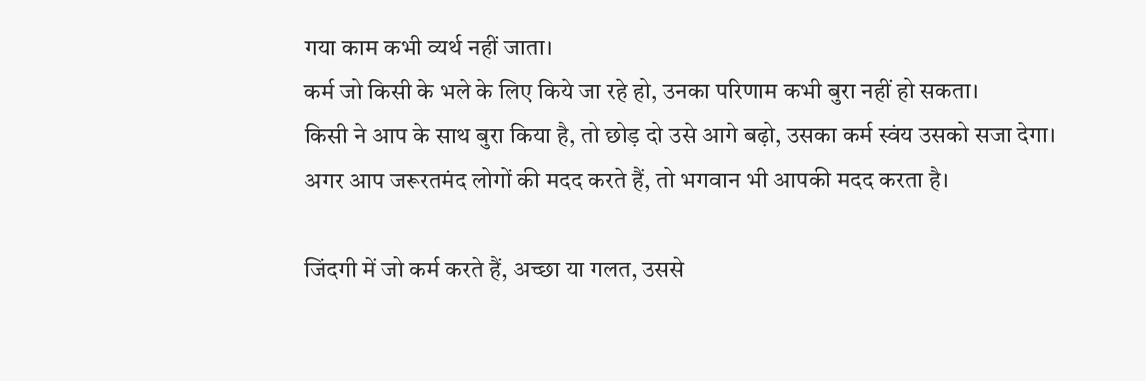गया काम कभी व्यर्थ नहीं जाता।
कर्म जो किसी के भले के लिए किये जा रहे हो, उनका परिणाम कभी बुरा नहीं हो सकता।
किसी ने आप के साथ बुरा किया है, तो छोड़ दो उसे आगे बढ़ो, उसका कर्म स्वंय उसको सजा देगा।
अगर आप जरूरतमंद लोगों की मदद करते हैं, तो भगवान भी आपकी मदद करता है।

जिंदगी में जो कर्म करते हैं, अच्छा या गलत, उससे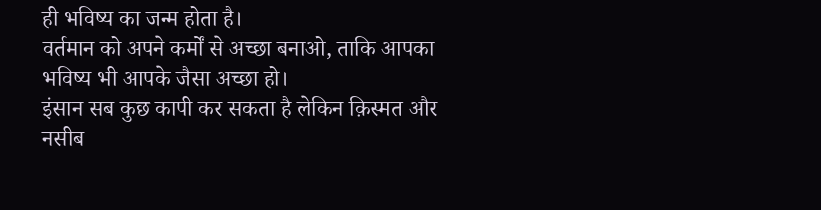ही भविष्य का जन्म होता है।
वर्तमान को अपने कर्मों से अच्छा बनाओ, ताकि आपका भविष्य भी आपके जैसा अच्छा हो।
इंसान सब कुछ कापी कर सकता है लेकिन क़िस्मत और नसीब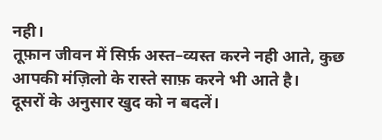नही।
तूफ़ान जीवन में सिर्फ़ अस्त–व्यस्त करने नही आते, कुछ आपकी मंज़िलो के रास्ते साफ़ करने भी आते है।
दूसरों के अनुसार खुद को न बदलें।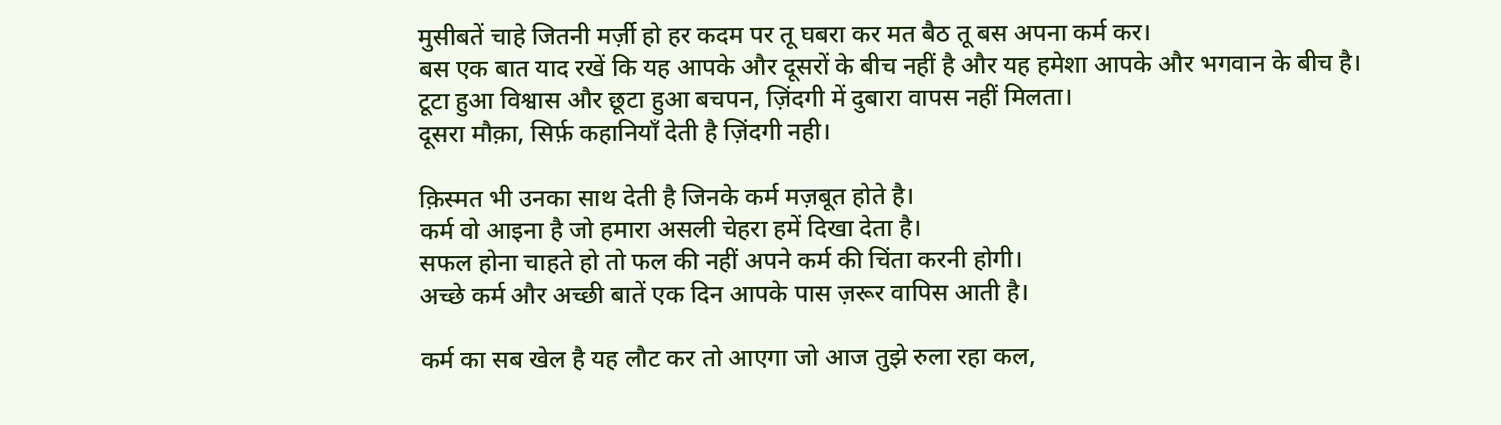मुसीबतें चाहे जितनी मर्ज़ी हो हर कदम पर तू घबरा कर मत बैठ तू बस अपना कर्म कर।
बस एक बात याद रखें कि यह आपके और दूसरों के बीच नहीं है और यह हमेशा आपके और भगवान के बीच है।
टूटा हुआ विश्वास और छूटा हुआ बचपन, ज़िंदगी में दुबारा वापस नहीं मिलता।
दूसरा मौक़ा, सिर्फ़ कहानियाँ देती है ज़िंदगी नही।

क़िस्मत भी उनका साथ देती है जिनके कर्म मज़बूत होते है।
कर्म वो आइना है जो हमारा असली चेहरा हमें दिखा देता है।
सफल होना चाहते हो तो फल की नहीं अपने कर्म की चिंता करनी होगी।
अच्छे कर्म और अच्छी बातें एक दिन आपके पास ज़रूर वापिस आती है।

कर्म का सब खेल है यह लौट कर तो आएगा जो आज तुझे रुला रहा कल,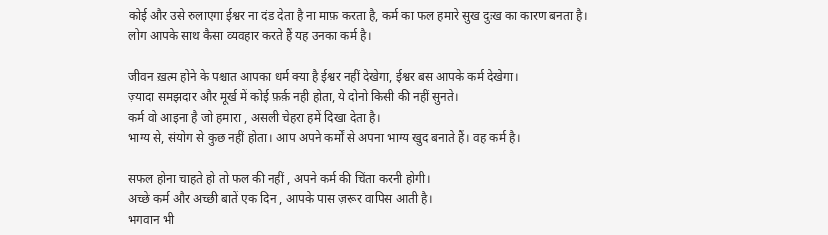कोई और उसे रुलाएगा ईश्वर ना दंड देता है ना माफ़ करता है, कर्म का फल हमारे सुख दुःख का कारण बनता है।
लोग आपके साथ कैसा व्यवहार करते हैं यह उनका कर्म है।

जीवन ख़त्म होने के पश्चात आपका धर्म क्या है ईश्वर नहीं देखेगा, ईश्वर बस आपके कर्म देखेगा।
ज़्यादा समझदार और मूर्ख में कोई फ़र्क़ नही होता, ये दोनो किसी की नहीं सुनते।
कर्म वो आइना है जो हमारा , असली चेहरा हमें दिखा देता है।
भाग्य से, संयोग से कुछ नहीं होता। आप अपने कर्मों से अपना भाग्य खुद बनाते हैं। वह कर्म है।

सफल होना चाहते हो तो फल की नहीं , अपने कर्म की चिंता करनी होगी।
अच्छे कर्म और अच्छी बातें एक दिन , आपके पास ज़रूर वापिस आती है।
भगवान भी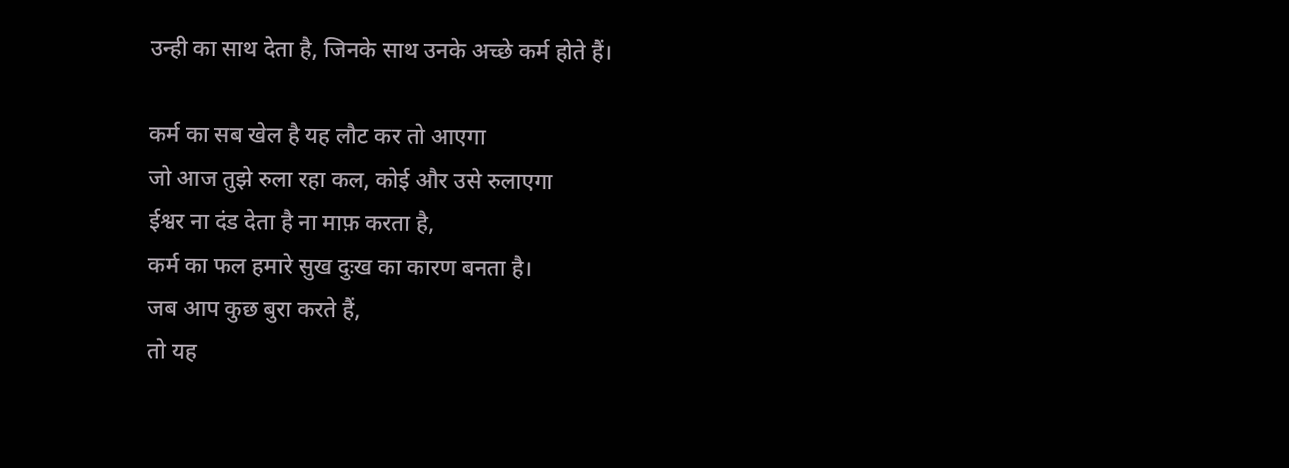उन्ही का साथ देता है, जिनके साथ उनके अच्छे कर्म होते हैं।

कर्म का सब खेल है यह लौट कर तो आएगा
जो आज तुझे रुला रहा कल, कोई और उसे रुलाएगा
ईश्वर ना दंड देता है ना माफ़ करता है,
कर्म का फल हमारे सुख दुःख का कारण बनता है।
जब आप कुछ बुरा करते हैं,
तो यह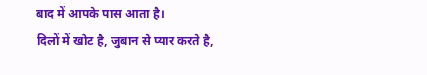बाद में आपके पास आता है।
दिलों में खोट है, जुबान से प्यार करते है,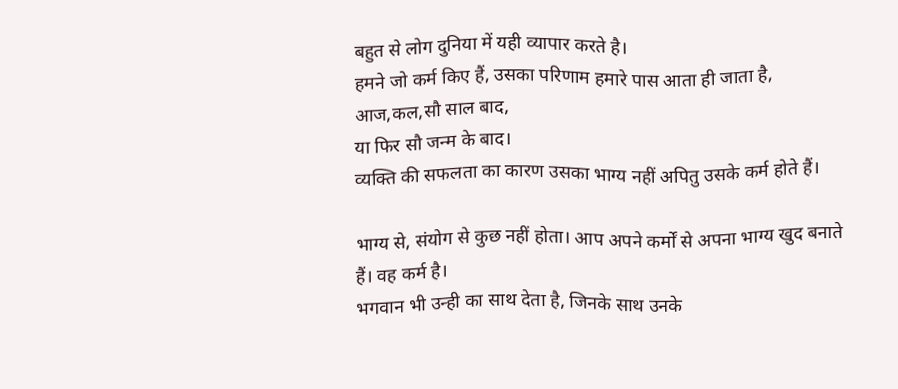बहुत से लोग दुनिया में यही व्यापार करते है।
हमने जो कर्म किए हैं, उसका परिणाम हमारे पास आता ही जाता है,
आज,कल,सौ साल बाद,
या फिर सौ जन्म के बाद।
व्यक्ति की सफलता का कारण उसका भाग्य नहीं अपितु उसके कर्म होते हैं।

भाग्य से, संयोग से कुछ नहीं होता। आप अपने कर्मों से अपना भाग्य खुद बनाते हैं। वह कर्म है।
भगवान भी उन्ही का साथ देता है, जिनके साथ उनके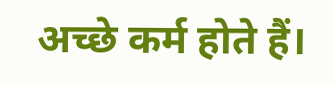अच्छे कर्म होते हैं।